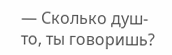— Сколько душ-то, ты говоришь?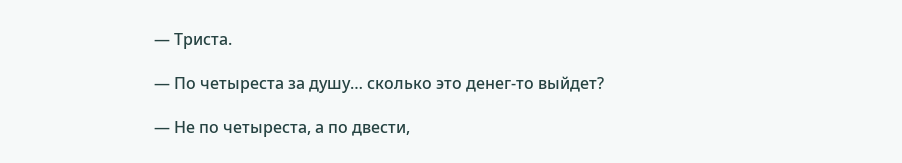— Триста.

— По четыреста за душу… сколько это денег-то выйдет?

— Не по четыреста, а по двести,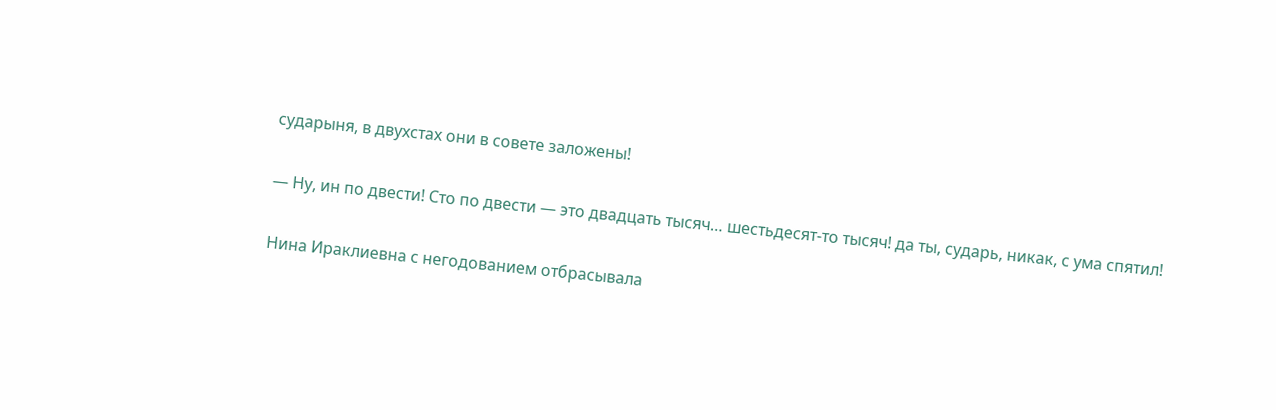сударыня, в двухстах они в совете заложены!

— Ну, ин по двести! Сто по двести — это двадцать тысяч… шестьдесят-то тысяч! да ты, сударь, никак, с ума спятил!

Нина Ираклиевна с негодованием отбрасывала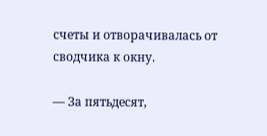счеты и отворачивалась от сводчика к окну.

— За пятьдесят,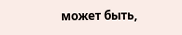может быть,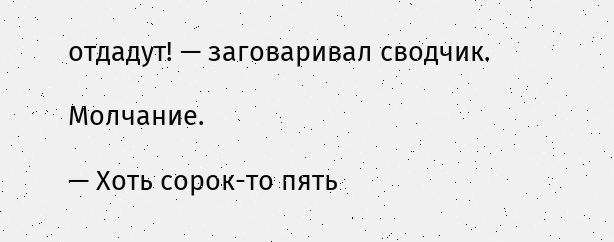отдадут! — заговаривал сводчик.

Молчание.

— Хоть сорок-то пять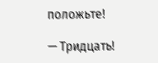положьте!

— Тридцать!